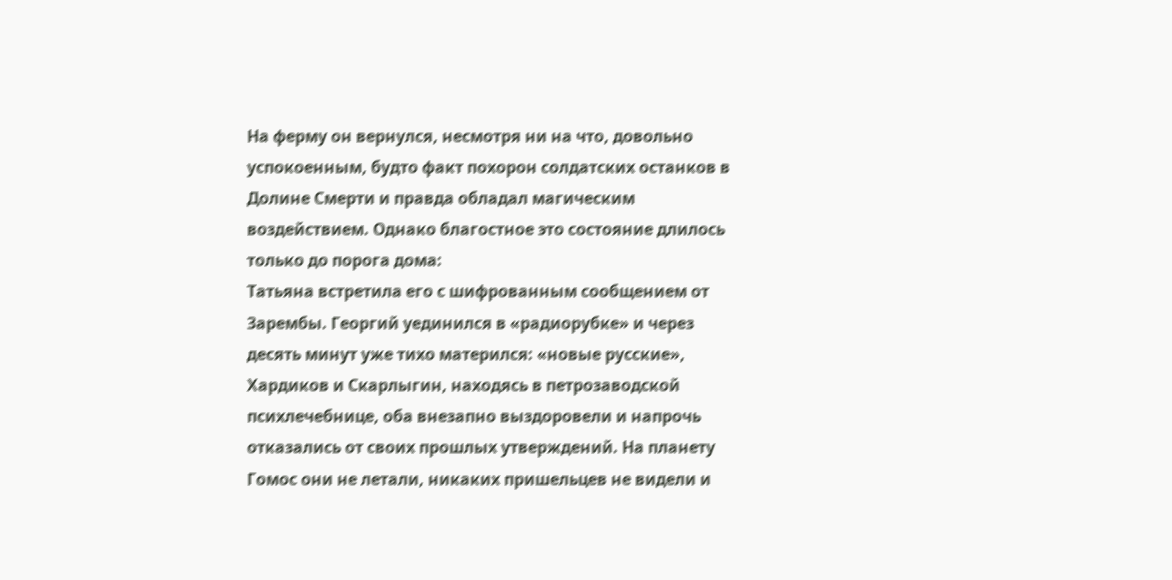На ферму он вернулся, несмотря ни на что, довольно успокоенным, будто факт похорон солдатских останков в Долине Смерти и правда обладал магическим воздействием. Однако благостное это состояние длилось только до порога дома:
Татьяна встретила его с шифрованным сообщением от Зарембы. Георгий уединился в «радиорубке» и через десять минут уже тихо матерился: «новые русские», Хардиков и Скарлыгин, находясь в петрозаводской психлечебнице, оба внезапно выздоровели и напрочь отказались от своих прошлых утверждений. На планету Гомос они не летали, никаких пришельцев не видели и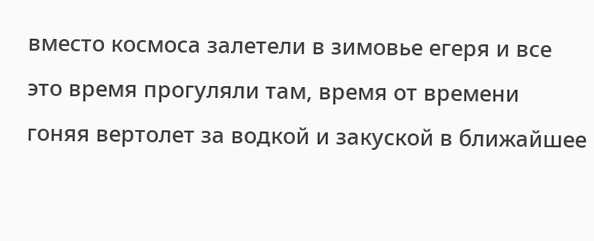вместо космоса залетели в зимовье егеря и все это время прогуляли там, время от времени гоняя вертолет за водкой и закуской в ближайшее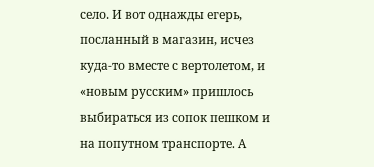село. И вот однажды егерь, посланный в магазин, исчез куда-то вместе с вертолетом, и «новым русским» пришлось выбираться из сопок пешком и на попутном транспорте. А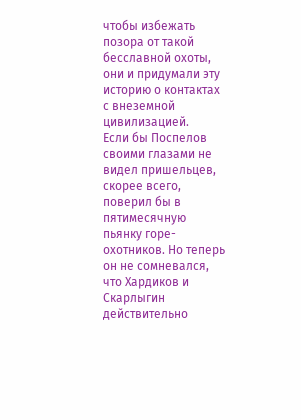чтобы избежать позора от такой бесславной охоты, они и придумали эту историю о контактах с внеземной цивилизацией.
Если бы Поспелов своими глазами не видел пришельцев, скорее всего, поверил бы в пятимесячную пьянку горе-охотников. Но теперь он не сомневался, что Хардиков и Скарлыгин действительно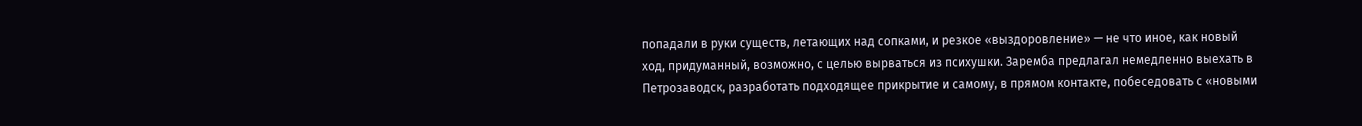попадали в руки существ, летающих над сопками, и резкое «выздоровление» — не что иное, как новый ход, придуманный, возможно, с целью вырваться из психушки. Заремба предлагал немедленно выехать в Петрозаводск, разработать подходящее прикрытие и самому, в прямом контакте, побеседовать с «новыми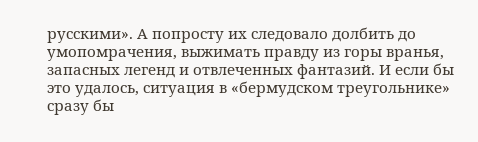русскими». А попросту их следовало долбить до умопомрачения, выжимать правду из горы вранья, запасных легенд и отвлеченных фантазий. И если бы это удалось, ситуация в «бермудском треугольнике» сразу бы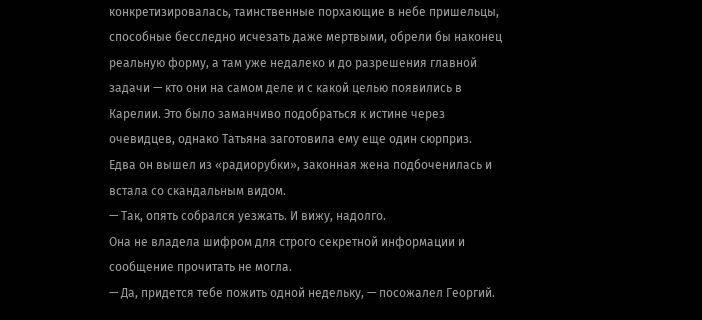конкретизировалась, таинственные порхающие в небе пришельцы, способные бесследно исчезать даже мертвыми, обрели бы наконец реальную форму, а там уже недалеко и до разрешения главной задачи — кто они на самом деле и с какой целью появились в Карелии. Это было заманчиво подобраться к истине через очевидцев, однако Татьяна заготовила ему еще один сюрприз.
Едва он вышел из «радиорубки», законная жена подбоченилась и встала со скандальным видом.
— Так, опять собрался уезжать. И вижу, надолго.
Она не владела шифром для строго секретной информации и сообщение прочитать не могла.
— Да, придется тебе пожить одной недельку, — посожалел Георгий.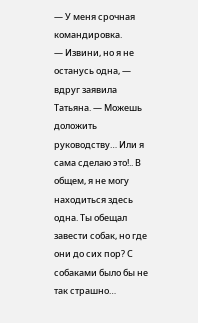— У меня срочная командировка.
— Извини, но я не останусь одна, — вдруг заявила Татьяна. — Можешь доложить руководству… Или я сама сделаю это!.. В общем, я не могу находиться здесь одна. Ты обещал завести собак, но где они до сих пор? С собаками было бы не так страшно…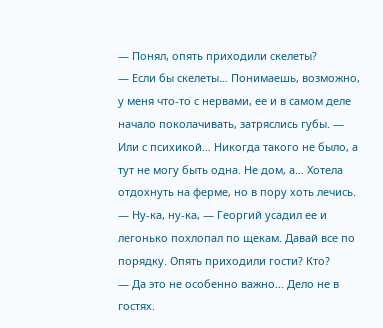— Понял, опять приходили скелеты?
— Если бы скелеты… Понимаешь, возможно, у меня что-то с нервами, ее и в самом деле начало поколачивать, затряслись губы. — Или с психикой… Никогда такого не было, а тут не могу быть одна. Не дом, а… Хотела отдохнуть на ферме, но в пору хоть лечись.
— Ну-ка, ну-ка, — Георгий усадил ее и легонько похлопал по щекам. Давай все по порядку. Опять приходили гости? Кто?
— Да это не особенно важно… Дело не в гостях.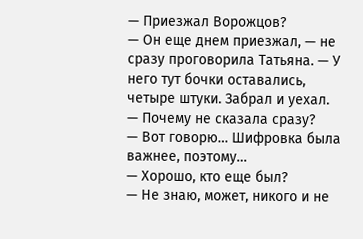— Приезжал Ворожцов?
— Он еще днем приезжал, — не сразу проговорила Татьяна. — У него тут бочки оставались, четыре штуки. Забрал и уехал.
— Почему не сказала сразу?
— Вот говорю… Шифровка была важнее, поэтому…
— Хорошо, кто еще был?
— Не знаю, может, никого и не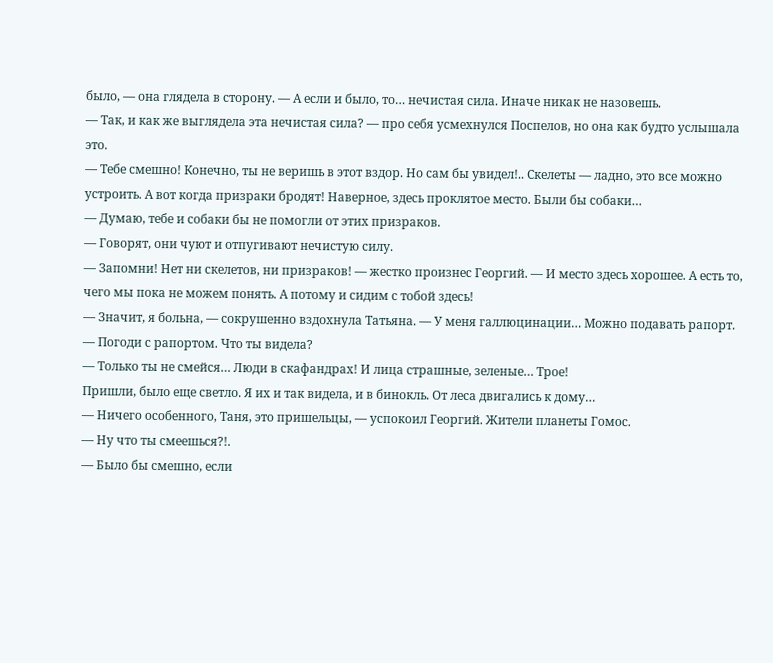было, — она глядела в сторону. — А если и было, то… нечистая сила. Иначе никак не назовешь.
— Так, и как же выглядела эта нечистая сила? — про себя усмехнулся Поспелов, но она как будто услышала это.
— Тебе смешно! Конечно, ты не веришь в этот вздор. Но сам бы увидел!.. Скелеты — ладно, это все можно устроить. А вот когда призраки бродят! Наверное, здесь проклятое место. Были бы собаки…
— Думаю, тебе и собаки бы не помогли от этих призраков.
— Говорят, они чуют и отпугивают нечистую силу.
— Запомни! Нет ни скелетов, ни призраков! — жестко произнес Георгий. — И место здесь хорошее. А есть то, чего мы пока не можем понять. А потому и сидим с тобой здесь!
— Значит, я больна, — сокрушенно вздохнула Татьяна. — У меня галлюцинации… Можно подавать рапорт.
— Погоди с рапортом. Что ты видела?
— Только ты не смейся… Люди в скафандрах! И лица страшные, зеленые… Трое!
Пришли, было еще светло. Я их и так видела, и в бинокль. От леса двигались к дому…
— Ничего особенного, Таня, это пришельцы, — успокоил Георгий. Жители планеты Гомос.
— Ну что ты смеешься?!.
— Было бы смешно, если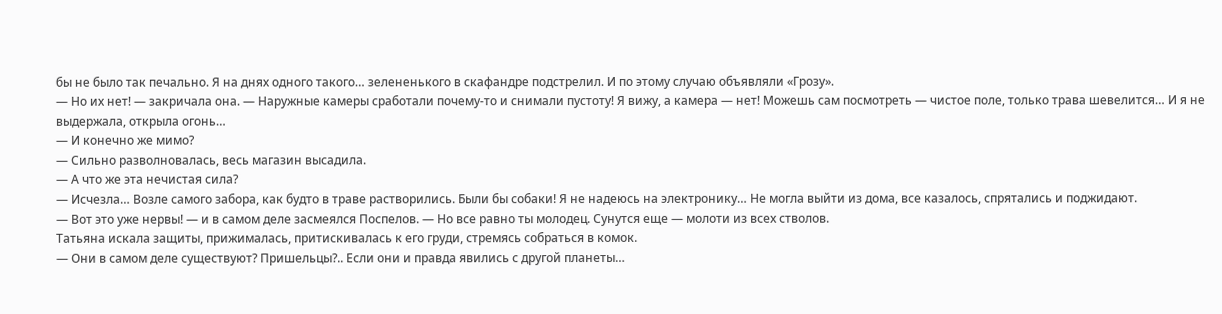бы не было так печально. Я на днях одного такого… зелененького в скафандре подстрелил. И по этому случаю объявляли «Грозу».
— Но их нет! — закричала она. — Наружные камеры сработали почему-то и снимали пустоту! Я вижу, а камера — нет! Можешь сам посмотреть — чистое поле, только трава шевелится… И я не выдержала, открыла огонь…
— И конечно же мимо?
— Сильно разволновалась, весь магазин высадила.
— А что же эта нечистая сила?
— Исчезла… Возле самого забора, как будто в траве растворились. Были бы собаки! Я не надеюсь на электронику… Не могла выйти из дома, все казалось, спрятались и поджидают.
— Вот это уже нервы! — и в самом деле засмеялся Поспелов. — Но все равно ты молодец. Сунутся еще — молоти из всех стволов.
Татьяна искала защиты, прижималась, притискивалась к его груди, стремясь собраться в комок.
— Они в самом деле существуют? Пришельцы?.. Если они и правда явились с другой планеты…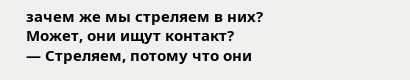зачем же мы стреляем в них? Может, они ищут контакт?
— Стреляем, потому что они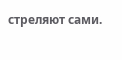стреляют сами.